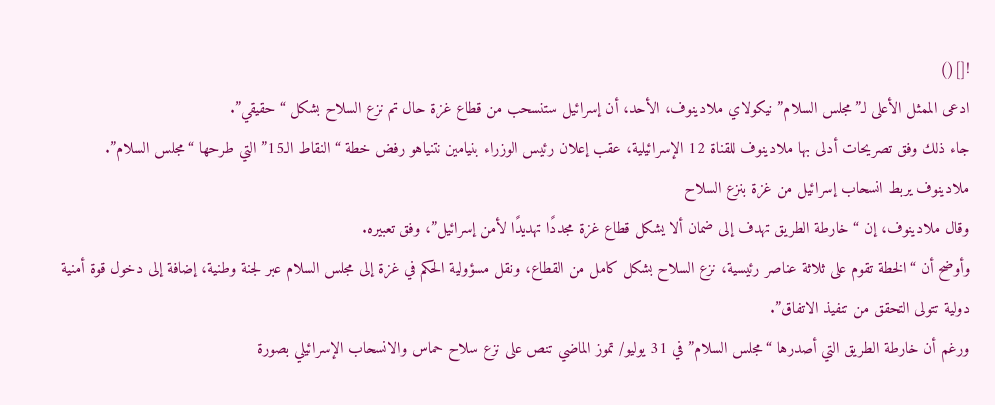![]()
ادعى الممثل الأعلى لـ”مجلس السلام” نيكولاي ملادينوف، الأحد، أن إسرائيل ستنسحب من قطاع غزة حال تم نزع السلاح بشكل “حقيقي”.
جاء ذلك وفق تصريحات أدلى بها ملادينوف للقناة 12 الإسرائيلية، عقب إعلان رئيس الوزراء بنيامين نتنياهو رفض خطة “النقاط الـ15” التي طرحها “مجلس السلام”.
ملادينوف يربط انسحاب إسرائيل من غزة بنزع السلاح
وقال ملادينوف، إن “خارطة الطريق تهدف إلى ضمان ألا يشكل قطاع غزة مجددًا تهديدًا لأمن إسرائيل”، وفق تعبيره.
وأوضح أن “الخطة تقوم على ثلاثة عناصر رئيسية، نزع السلاح بشكل كامل من القطاع، ونقل مسؤولية الحكم في غزة إلى مجلس السلام عبر لجنة وطنية، إضافة إلى دخول قوة أمنية دولية تتولى التحقق من تنفيذ الاتفاق”.
ورغم أن خارطة الطريق التي أصدرها “مجلس السلام” في 31 يوليو/ تموز الماضي تنص على نزع سلاح حماس والانسحاب الإسرائيلي بصورة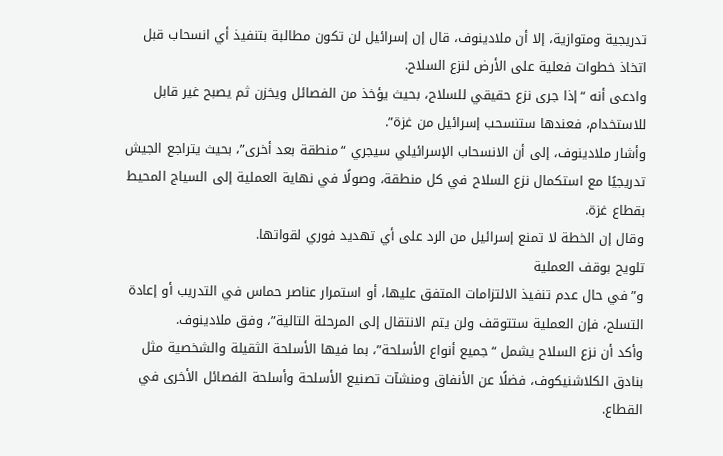تدريجية ومتوازية، إلا أن ملادينوف، قال إن إسرائيل لن تكون مطالبة بتنفيذ أي انسحاب قبل اتخاذ خطوات فعلية على الأرض لنزع السلاح.
وادعى أنه “إذا جرى نزع حقيقي للسلاح، بحيث يؤخذ من الفصائل ويخزن ثم يصبح غير قابل للاستخدام، فعندها ستنسحب إسرائيل من غزة”.
وأشار ملادينوف، إلى أن الانسحاب الإسرائيلي سيجري “منطقة بعد أخرى”، بحيث يتراجع الجيش تدريجيًا مع استكمال نزع السلاح في كل منطقة، وصولًا في نهاية العملية إلى السياج المحيط بقطاع غزة.
وقال إن الخطة لا تمنع إسرائيل من الرد على أي تهديد فوري لقواتها.
تلويح بوقف العملية
و”في حال عدم تنفيذ الالتزامات المتفق عليها، أو استمرار عناصر حماس في التدريب أو إعادة التسلح، فإن العملية ستتوقف ولن يتم الانتقال إلى المرحلة التالية”، وفق ملادينوف.
وأكد أن نزع السلاح يشمل “جميع أنواع الأسلحة”، بما فيها الأسلحة الثقيلة والشخصية مثل بنادق الكلاشنيكوف، فضلًا عن الأنفاق ومنشآت تصنيع الأسلحة وأسلحة الفصائل الأخرى في القطاع.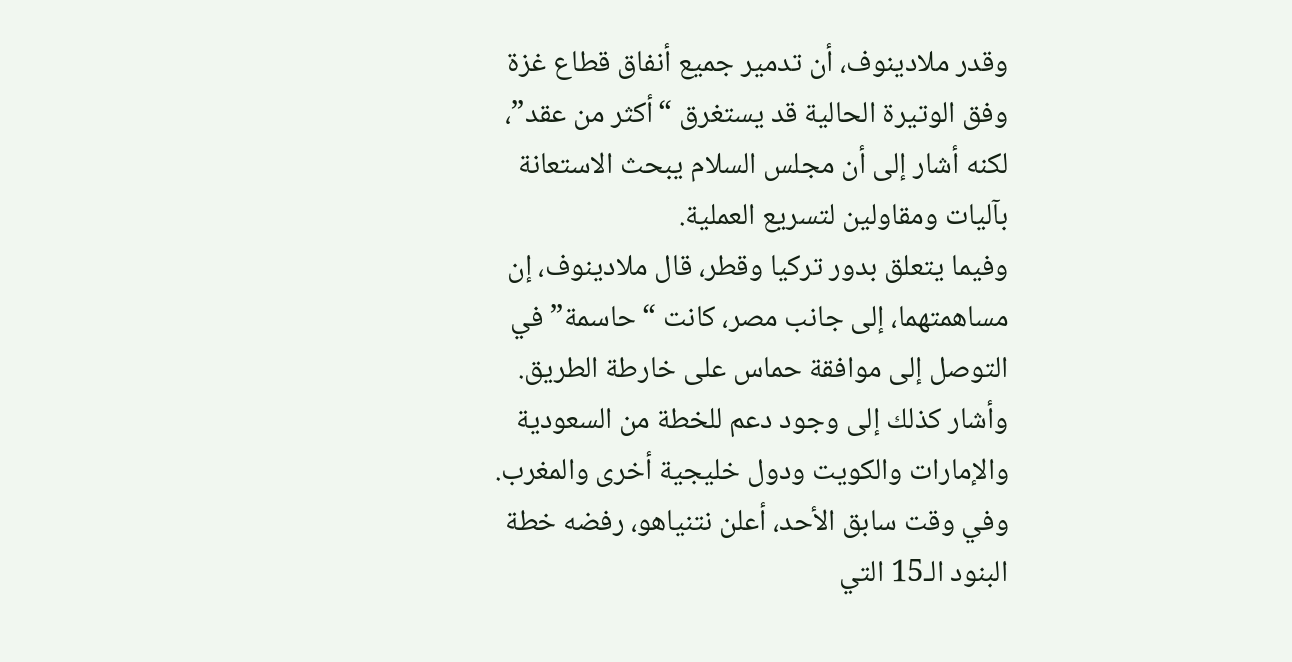وقدر ملادينوف، أن تدمير جميع أنفاق قطاع غزة وفق الوتيرة الحالية قد يستغرق “أكثر من عقد”، لكنه أشار إلى أن مجلس السلام يبحث الاستعانة بآليات ومقاولين لتسريع العملية.
وفيما يتعلق بدور تركيا وقطر، قال ملادينوف، إن مساهمتهما، إلى جانب مصر، كانت “حاسمة” في التوصل إلى موافقة حماس على خارطة الطريق.
وأشار كذلك إلى وجود دعم للخطة من السعودية والإمارات والكويت ودول خليجية أخرى والمغرب.
وفي وقت سابق الأحد، أعلن نتنياهو، رفضه خطة البنود الـ15 التي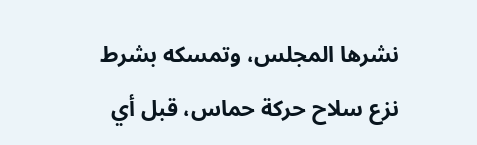نشرها المجلس، وتمسكه بشرط نزع سلاح حركة حماس، قبل أي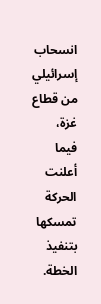انسحاب إسرائيلي من قطاع غزة، فيما أعلنت الحركة تمسكها بتنفيذ الخطة.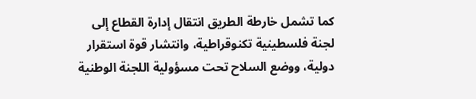كما تشمل خارطة الطريق انتقال إدارة القطاع إلى لجنة فلسطينية تكنوقراطية، وانتشار قوة استقرار دولية، ووضع السلاح تحت مسؤولية اللجنة الوطنية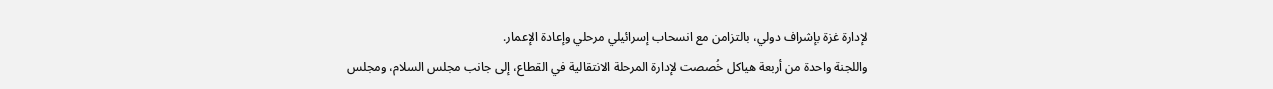لإدارة غزة بإشراف دولي، بالتزامن مع انسحاب إسرائيلي مرحلي وإعادة الإعمار.
واللجنة واحدة من أربعة هياكل خُصصت لإدارة المرحلة الانتقالية في القطاع، إلى جانب مجلس السلام، ومجلس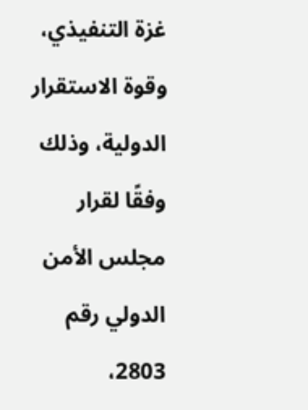غزة التنفيذي، وقوة الاستقرار الدولية، وذلك وفقًا لقرار مجلس الأمن الدولي رقم 2803،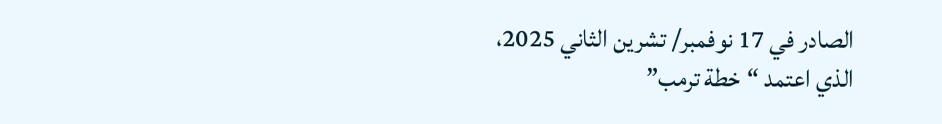الصادر في 17 نوفمبر/ تشرين الثاني 2025، الذي اعتمد “خطة ترمب”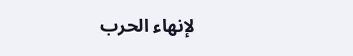لإنهاء الحرب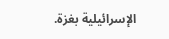الإسرائيلية بغزة.